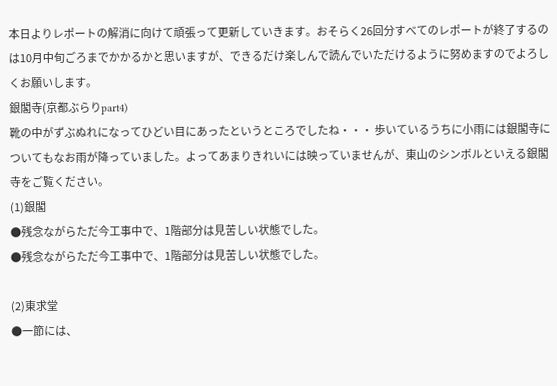本日よりレポートの解消に向けて頑張って更新していきます。おそらく26回分すべてのレポートが終了するのは10月中旬ごろまでかかるかと思いますが、できるだけ楽しんで読んでいただけるように努めますのでよろしくお願いします。
銀閣寺(京都ぶらりpart4)
靴の中がずぶぬれになってひどい目にあったというところでしたね・・・ 歩いているうちに小雨には銀閣寺についてもなお雨が降っていました。よってあまりきれいには映っていませんが、東山のシンボルといえる銀閣寺をご覧ください。
(1)銀閣
●残念ながらただ今工事中で、1階部分は見苦しい状態でした。
●残念ながらただ今工事中で、1階部分は見苦しい状態でした。

(2)東求堂
●一節には、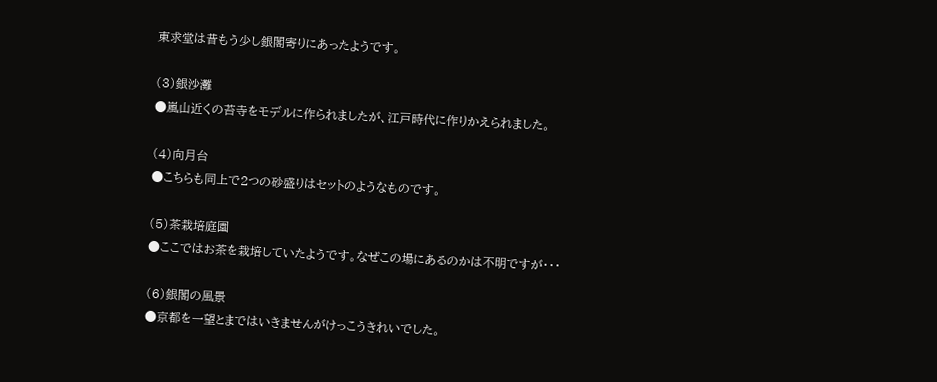東求堂は昔もう少し銀閣寄りにあったようです。

(3)銀沙灘
●嵐山近くの苔寺をモデルに作られましたが、江戸時代に作りかえられました。

(4)向月台
●こちらも同上で2つの砂盛りはセットのようなものです。

(5)茶栽培庭園
●ここではお茶を栽培していたようです。なぜこの場にあるのかは不明ですが・・・

(6)銀閣の風景
●京都を一望とまではいきませんがけっこうきれいでした。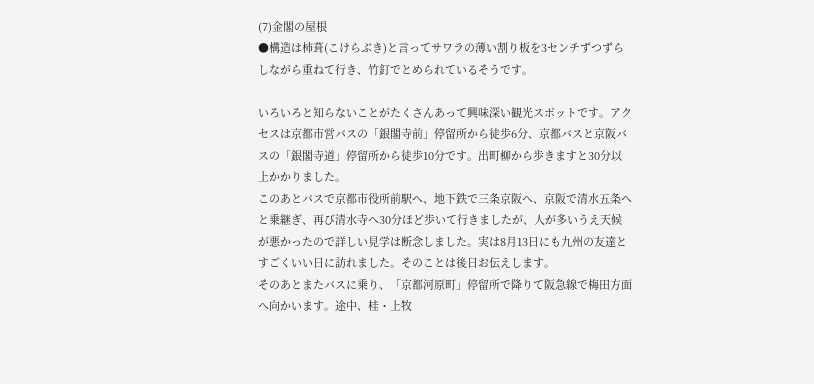(7)金閣の屋根
●構造は杮葺(こけらぶき)と言ってサワラの薄い割り板を3センチずつずらしながら重ねて行き、竹釘でとめられているそうです。

いろいろと知らないことがたくさんあって興味深い観光スポットです。アクセスは京都市営バスの「銀閣寺前」停留所から徒歩6分、京都バスと京阪バスの「銀閣寺道」停留所から徒歩10分です。出町柳から歩きますと30分以上かかりました。
このあとバスで京都市役所前駅へ、地下鉄で三条京阪へ、京阪で清水五条へと乗継ぎ、再び清水寺へ30分ほど歩いて行きましたが、人が多いうえ天候が悪かったので詳しい見学は断念しました。実は8月13日にも九州の友達とすごくいい日に訪れました。そのことは後日お伝えします。
そのあとまたバスに乗り、「京都河原町」停留所で降りて阪急線で梅田方面へ向かいます。途中、桂・上牧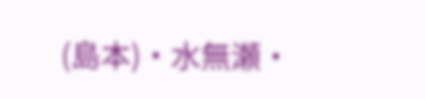(島本)・水無瀬・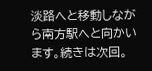淡路へと移動しながら南方駅へと向かいます。続きは次回。